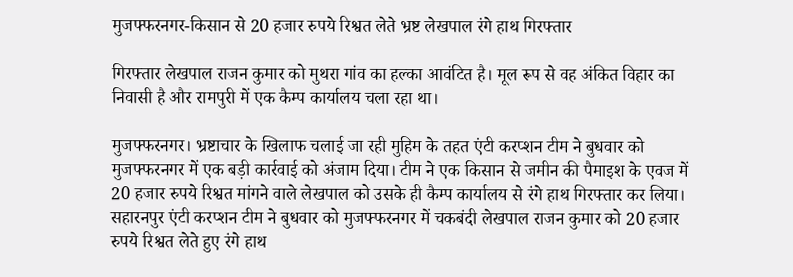मुजफ्फरनगर-किसान से 20 हजार रुपये रिश्वत लेते भ्रष्ट लेखपाल रंगे हाथ गिरफ्तार

गिरफ्तार लेखपाल राजन कुमार को मुथरा गांव का हल्का आवंटित है। मूल रूप से वह अंकित विहार का निवासी है और रामपुरी में एक कैम्प कार्यालय चला रहा था।

मुजफ्फरनगर। भ्रष्टाचार के खिलाफ चलाई जा रही मुहिम के तहत एंटी करप्शन टीम ने बुधवार को मुजफ्फरनगर में एक बड़ी कार्रवाई को अंजाम दिया। टीम ने एक किसान से जमीन की पैमाइश के एवज में 20 हजार रुपये रिश्वत मांगने वाले लेखपाल को उसके ही कैम्प कार्यालय से रंगे हाथ गिरफ्तार कर लिया।
सहारनपुर एंटी करप्शन टीम ने बुधवार को मुजफ्फरनगर में चकबंदी लेखपाल राजन कुमार को 20 हजार रुपये रिश्वत लेते हुए रंगे हाथ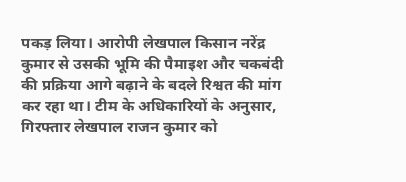पकड़ लिया। आरोपी लेखपाल किसान नरेंद्र कुमार से उसकी भूमि की पैमाइश और चकबंदी की प्रक्रिया आगे बढ़ाने के बदले रिश्वत की मांग कर रहा था। टीम के अधिकारियों के अनुसार, गिरफ्तार लेखपाल राजन कुमार को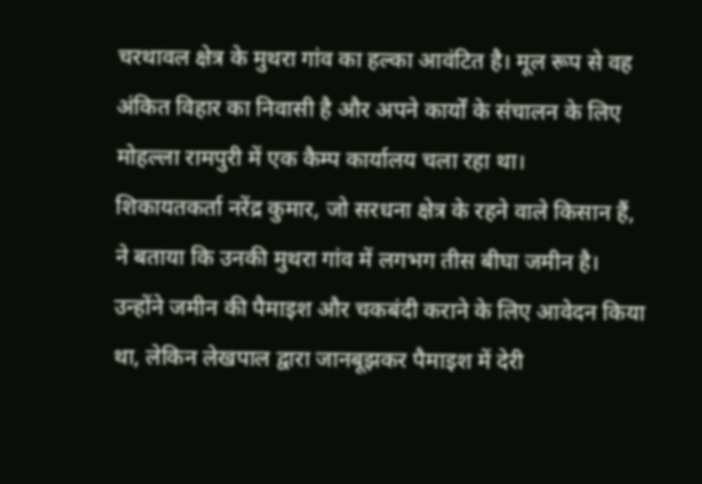चरथावल क्षेत्र के मुथरा गांव का हल्का आवंटित है। मूल रूप से वह अंकित विहार का निवासी है और अपने कार्यों के संचालन के लिए मोहल्ला रामपुरी में एक कैम्प कार्यालय चला रहा था।
शिकायतकर्ता नरेंद्र कुमार, जो सरधना क्षेत्र के रहने वाले किसान हैं, ने बताया कि उनकी मुथरा गांव में लगभग तीस बीघा जमीन है। उन्होंने जमीन की पैमाइश और चकबंदी कराने के लिए आवेदन किया था, लेकिन लेखपाल द्वारा जानबूझकर पैमाइश में देरी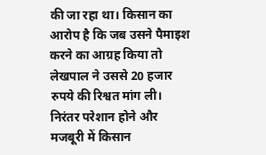की जा रहा था। किसान का आरोप है कि जब उसने पैमाइश करने का आग्रह किया तो लेखपाल ने उससे 20 हजार रुपये की रिश्वत मांग ली। निरंतर परेशान होने और मजबूरी में किसान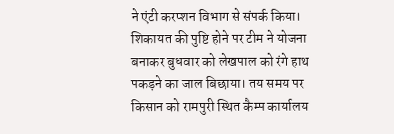ने एंटी करप्शन विभाग से संपर्क किया। शिकायत की पुष्टि होने पर टीम ने योजना बनाकर बुधवार को लेखपाल को रंगे हाथ पकड़ने का जाल बिछाया। तय समय पर किसान को रामपुरी स्थित कैम्प कार्यालय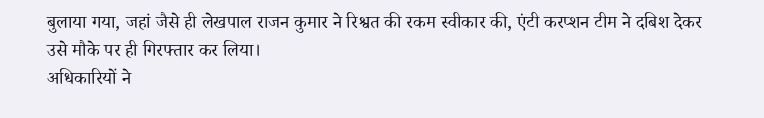बुलाया गया, जहां जैसे ही लेखपाल राजन कुमार ने रिश्वत की रकम स्वीकार की, एंटी करप्शन टीम ने दबिश देकर उसे मौके पर ही गिरफ्तार कर लिया।
अधिकारियों ने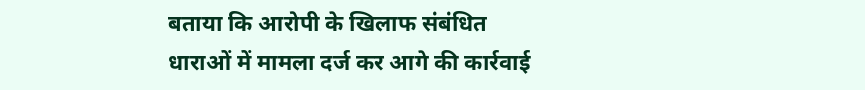बताया कि आरोपी के खिलाफ संबंधित धाराओं में मामला दर्ज कर आगे की कार्रवाई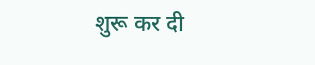शुरू कर दी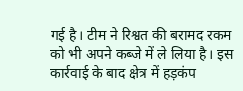गई है। टीम ने रिश्वत की बरामद रकम को भी अपने कब्जे में ले लिया है। इस कार्रवाई के बाद क्षेत्र में हड़कंप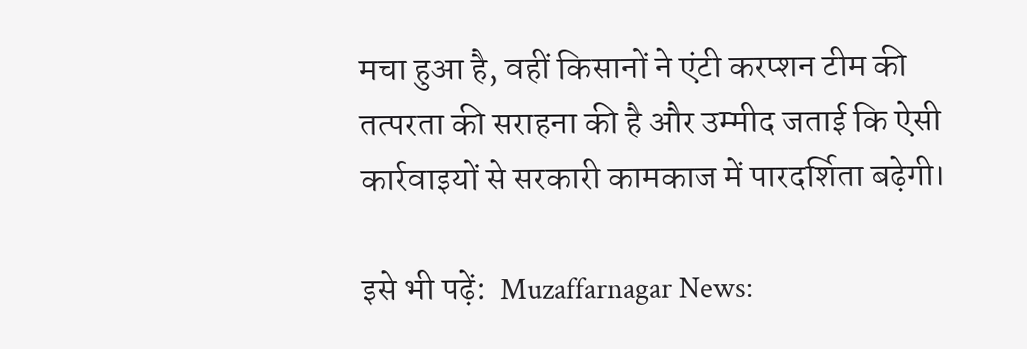मचा हुआ है, वहीं किसानों ने एंटी करप्शन टीम की तत्परता की सराहना की है और उम्मीद जताई कि ऐसी कार्रवाइयों से सरकारी कामकाज में पारदर्शिता बढ़ेगी।

इसे भी पढ़ें:  Muzaffarnagar News: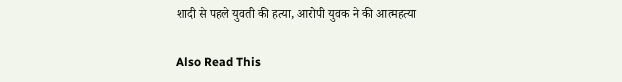शादी से पहले युवती की हत्या, आरोपी युवक ने की आत्महत्या

Also Read This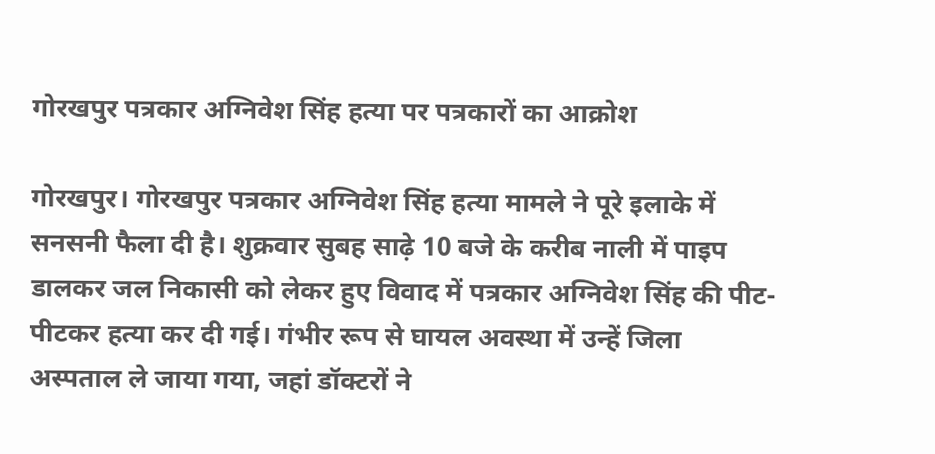गोरखपुर पत्रकार अग्निवेश सिंह हत्या पर पत्रकारों का आक्रोश

गोरखपुर। गोरखपुर पत्रकार अग्निवेश सिंह हत्या मामले ने पूरे इलाके में सनसनी फैला दी है। शुक्रवार सुबह साढ़े 10 बजे के करीब नाली में पाइप डालकर जल निकासी को लेकर हुए विवाद में पत्रकार अग्निवेश सिंह की पीट-पीटकर हत्या कर दी गई। गंभीर रूप से घायल अवस्था में उन्हें जिला अस्पताल ले जाया गया, जहां डॉक्टरों ने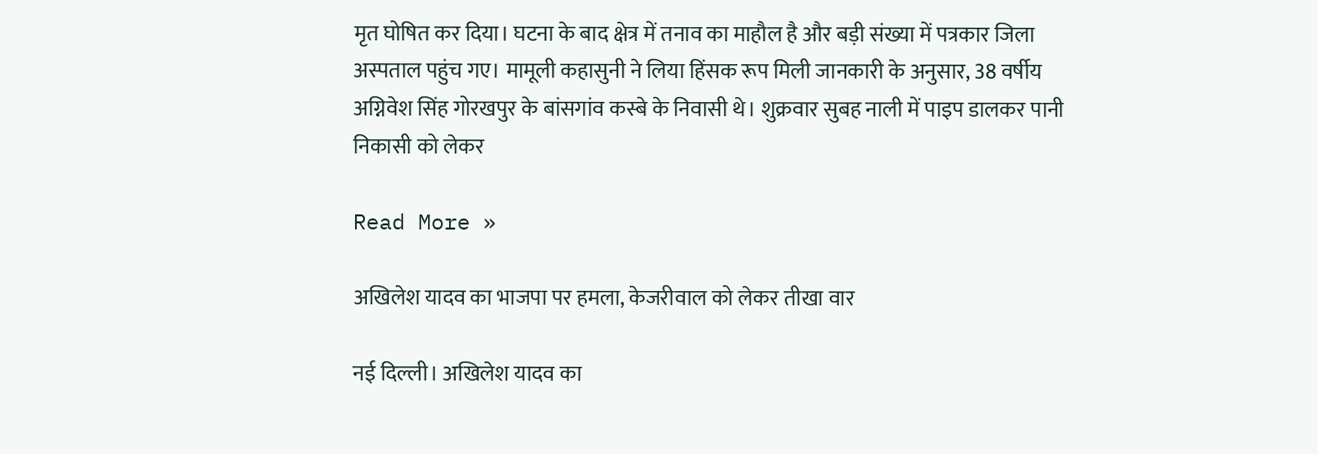मृत घोषित कर दिया। घटना के बाद क्षेत्र में तनाव का माहौल है और बड़ी संख्या में पत्रकार जिला अस्पताल पहुंच गए। मामूली कहासुनी ने लिया हिंसक रूप मिली जानकारी के अनुसार, 38 वर्षीय अग्निवेश सिंह गोरखपुर के बांसगांव कस्बे के निवासी थे। शुक्रवार सुबह नाली में पाइप डालकर पानी निकासी को लेकर

Read More »

अखिलेश यादव का भाजपा पर हमला, केजरीवाल को लेकर तीखा वार

नई दिल्ली। अखिलेश यादव का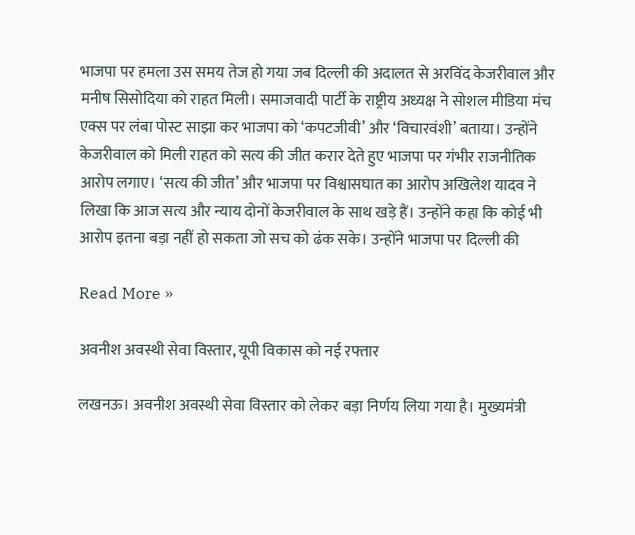भाजपा पर हमला उस समय तेज हो गया जब दिल्ली की अदालत से अरविंद केजरीवाल और मनीष सिसोदिया को राहत मिली। समाजवादी पार्टी के राष्ट्रीय अध्यक्ष ने सोशल मीडिया मंच एक्स पर लंबा पोस्ट साझा कर भाजपा को ‘कपटजीवी’ और ‘विचारवंशी’ बताया। उन्होंने केजरीवाल को मिली राहत को सत्य की जीत करार देते हुए भाजपा पर गंभीर राजनीतिक आरोप लगाए। ‘सत्य की जीत’ और भाजपा पर विश्वासघात का आरोप अखिलेश यादव ने लिखा कि आज सत्य और न्याय दोनों केजरीवाल के साथ खड़े हैं। उन्होंने कहा कि कोई भी आरोप इतना बड़ा नहीं हो सकता जो सच को ढंक सके। उन्होंने भाजपा पर दिल्ली की

Read More »

अवनीश अवस्थी सेवा विस्तार, यूपी विकास को नई रफ्तार

लखनऊ। अवनीश अवस्थी सेवा विस्तार को लेकर बड़ा निर्णय लिया गया है। मुख्यमंत्री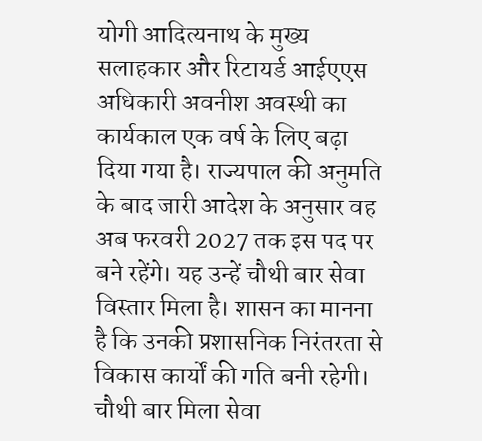योगी आदित्यनाथ के मुख्य सलाहकार और रिटायर्ड आईएएस अधिकारी अवनीश अवस्थी का कार्यकाल एक वर्ष के लिए बढ़ा दिया गया है। राज्यपाल की अनुमति के बाद जारी आदेश के अनुसार वह अब फरवरी 2027 तक इस पद पर बने रहेंगे। यह उन्हें चौथी बार सेवा विस्तार मिला है। शासन का मानना है कि उनकी प्रशासनिक निरंतरता से विकास कार्यों की गति बनी रहेगी। चौथी बार मिला सेवा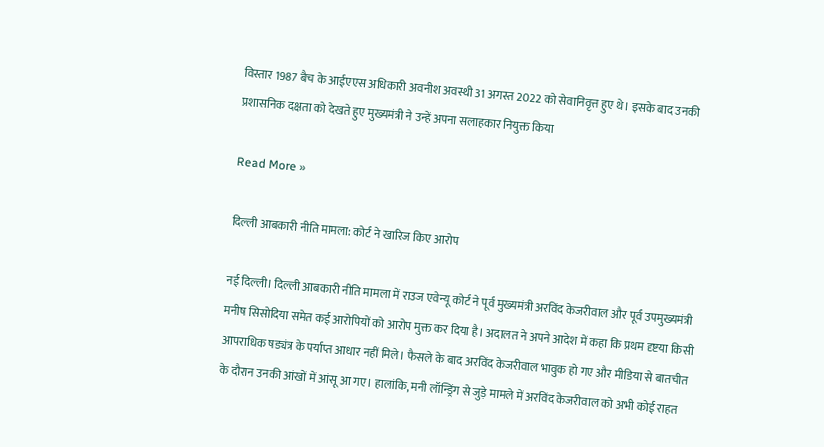विस्तार 1987 बैच के आईएएस अधिकारी अवनीश अवस्थी 31 अगस्त 2022 को सेवानिवृत्त हुए थे। इसके बाद उनकी प्रशासनिक दक्षता को देखते हुए मुख्यमंत्री ने उन्हें अपना सलाहकार नियुक्त किया

Read More »

दिल्ली आबकारी नीति मामला: कोर्ट ने खारिज किए आरोप

नई दिल्ली। दिल्ली आबकारी नीति मामला में राउज एवेन्यू कोर्ट ने पूर्व मुख्यमंत्री अरविंद केजरीवाल और पूर्व उपमुख्यमंत्री मनीष सिसोदिया समेत कई आरोपियों को आरोप मुक्त कर दिया है। अदालत ने अपने आदेश में कहा कि प्रथम दृष्टया किसी आपराधिक षड्यंत्र के पर्याप्त आधार नहीं मिले। फैसले के बाद अरविंद केजरीवाल भावुक हो गए और मीडिया से बातचीत के दौरान उनकी आंखों में आंसू आ गए। हालांकि, मनी लॉन्ड्रिंग से जुड़े मामले में अरविंद केजरीवाल को अभी कोई राहत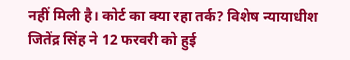नहीं मिली है। कोर्ट का क्या रहा तर्क? विशेष न्यायाधीश जितेंद्र सिंह ने 12 फरवरी को हुई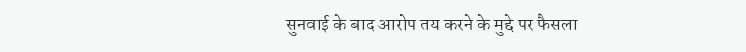सुनवाई के बाद आरोप तय करने के मुद्दे पर फैसला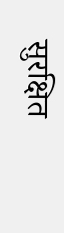सुरक्षित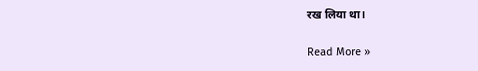रख लिया था।

Read More »